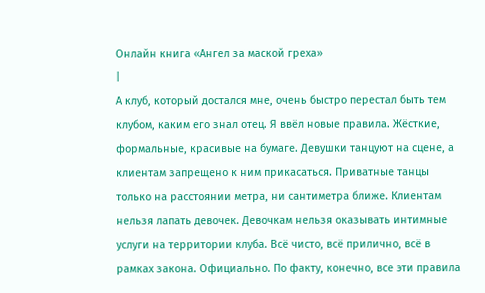Онлайн книга «Ангел за маской греха»
|
А клуб, который достался мне, очень быстро перестал быть тем клубом, каким его знал отец. Я ввёл новые правила. Жёсткие, формальные, красивые на бумаге. Девушки танцуют на сцене, а клиентам запрещено к ним прикасаться. Приватные танцы только на расстоянии метра, ни сантиметра ближе. Клиентам нельзя лапать девочек. Девочкам нельзя оказывать интимные услуги на территории клуба. Всё чисто, всё прилично, всё в рамках закона. Официально. По факту, конечно, все эти правила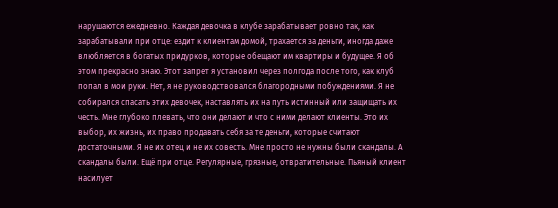нарушаются ежедневно. Каждая девочка в клубе зарабатывает ровно так, как зарабатывали при отце: ездит к клиентам домой, трахается за деньги, иногда даже влюбляется в богатых придурков, которые обещают им квартиры и будущее. Я об этом прекрасно знаю. Этот запрет я установил через полгода после того, как клуб попал в мои руки. Нет, я не руководствовался благородными побуждениями. Я не собирался спасать этих девочек, наставлять их на путь истинный или защищать их честь. Мне глубоко плевать, что они делают и что с ними делают клиенты. Это их выбор, их жизнь, их право продавать себя за те деньги, которые считают достаточными. Я не их отец и не их совесть. Мне просто не нужны были скандалы. А скандалы были. Ещё при отце. Регулярные, грязные, отвратительные. Пьяный клиент насилует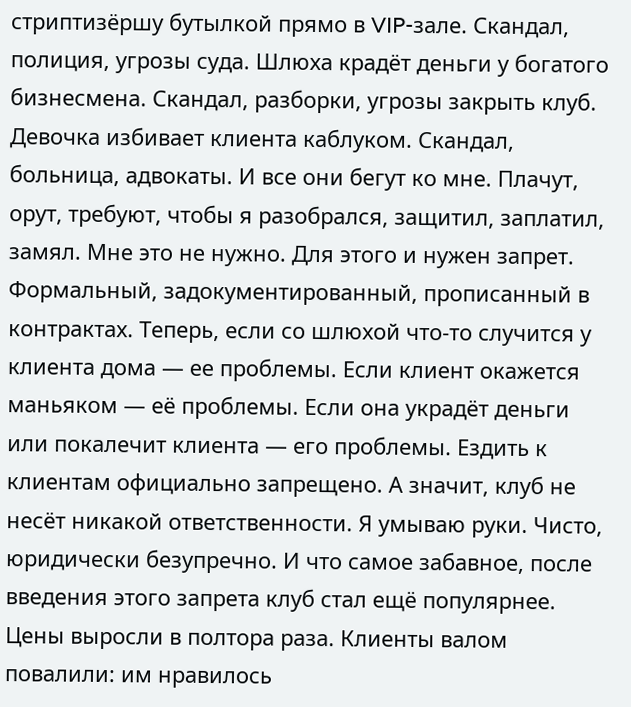стриптизёршу бутылкой прямо в VIP-зале. Скандал, полиция, угрозы суда. Шлюха крадёт деньги у богатого бизнесмена. Скандал, разборки, угрозы закрыть клуб. Девочка избивает клиента каблуком. Скандал, больница, адвокаты. И все они бегут ко мне. Плачут, орут, требуют, чтобы я разобрался, защитил, заплатил, замял. Мне это не нужно. Для этого и нужен запрет. Формальный, задокументированный, прописанный в контрактах. Теперь, если со шлюхой что-то случится у клиента дома — ее проблемы. Если клиент окажется маньяком — её проблемы. Если она украдёт деньги или покалечит клиента — его проблемы. Ездить к клиентам официально запрещено. А значит, клуб не несёт никакой ответственности. Я умываю руки. Чисто, юридически безупречно. И что самое забавное, после введения этого запрета клуб стал ещё популярнее. Цены выросли в полтора раза. Клиенты валом повалили: им нравилось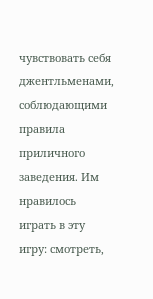чувствовать себя джентльменами, соблюдающими правила приличного заведения. Им нравилось играть в эту игру: смотреть,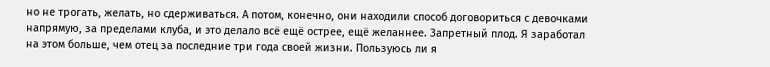но не трогать, желать, но сдерживаться. А потом, конечно, они находили способ договориться с девочками напрямую, за пределами клуба, и это делало всё ещё острее, ещё желаннее. Запретный плод. Я заработал на этом больше, чем отец за последние три года своей жизни. Пользуюсь ли я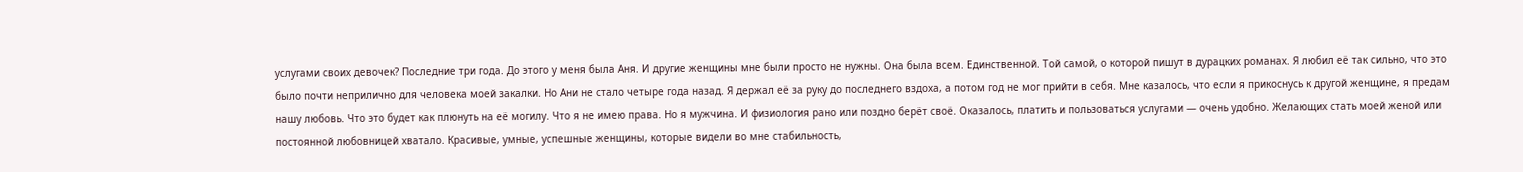услугами своих девочек? Последние три года. До этого у меня была Аня. И другие женщины мне были просто не нужны. Она была всем. Единственной. Той самой, о которой пишут в дурацких романах. Я любил её так сильно, что это было почти неприлично для человека моей закалки. Но Ани не стало четыре года назад. Я держал её за руку до последнего вздоха, а потом год не мог прийти в себя. Мне казалось, что если я прикоснусь к другой женщине, я предам нашу любовь. Что это будет как плюнуть на её могилу. Что я не имею права. Но я мужчина. И физиология рано или поздно берёт своё. Оказалось, платить и пользоваться услугами — очень удобно. Желающих стать моей женой или постоянной любовницей хватало. Красивые, умные, успешные женщины, которые видели во мне стабильность,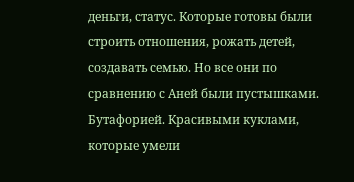деньги, статус. Которые готовы были строить отношения, рожать детей, создавать семью. Но все они по сравнению с Аней были пустышками. Бутафорией. Красивыми куклами, которые умели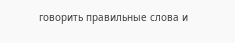говорить правильные слова и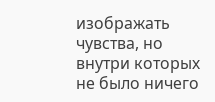изображать чувства, но внутри которых не было ничего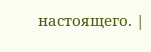настоящего. |